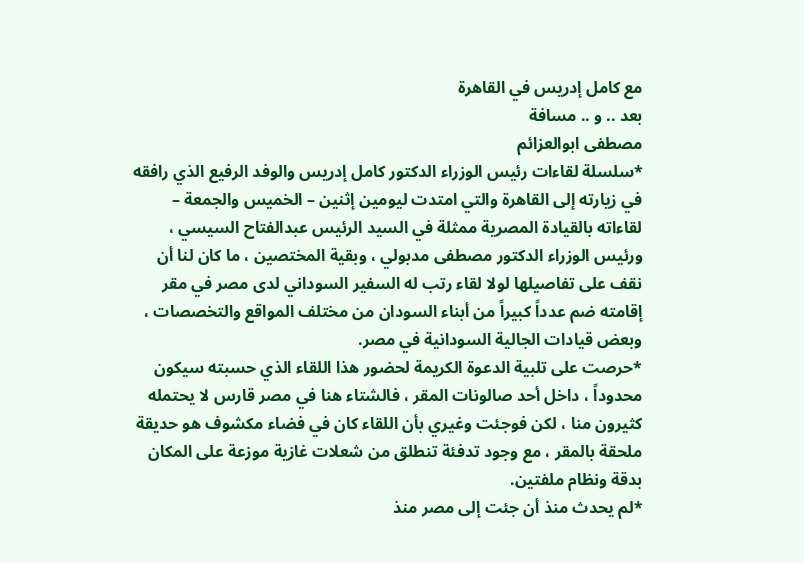مع كامل إدريس في القاهرة
بعد .. و .. مسافة
مصطفى ابوالعزائم
*سلسلة لقاءات رئيس الوزراء الدكتور كامل إدريس والوفد الرفيع الذي رافقه في زيارته إلى القاهرة والتي امتدت ليومين إثنين – الخميس والجمعة – لقاءاته بالقيادة المصرية ممثلة في السيد الرئيس عبدالفتاح السيسي ، ورئيس الوزراء الدكتور مصطفى مدبولي ، وبقية المختصين ، ما كان لنا أن نقف على تفاصيلها لولا لقاء رتب له السفير السوداني لدى مصر في مقر إقامته ضم عدداً كبيراً من أبناء السودان من مختلف المواقع والتخصصات ، وبعض قيادات الجالية السودانية في مصر.
*حرصت على تلبية الدعوة الكريمة لحضور هذا اللقاء الذي حسبته سيكون محدوداً ، داخل أحد صالونات المقر ، فالشتاء هنا في مصر قارس لا يحتمله كثيرون منا ، لكن فوجئت وغيري بأن اللقاء كان في فضاء مكشوف هو حديقة ملحقة بالمقر ، مع وجود تدفئة تنطلق من شعلات غازية موزعة على المكان بدقة ونظام ملفتين.
*لم يحدث منذ أن جئت إلى مصر منذ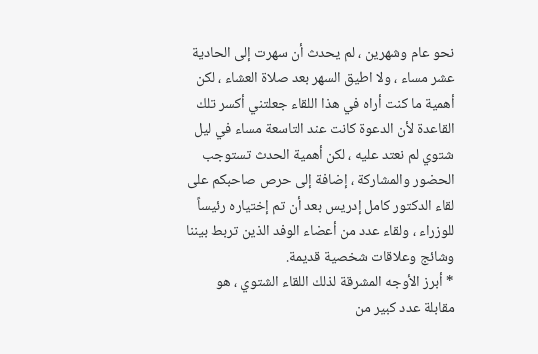نحو عام وشهرين ، لم يحدث أن سهرت إلى الحادية عشر مساء ، ولا اطيق السهر بعد صلاة العشاء ، لكن أهمية ما كنت أراه في هذا اللقاء جعلتني أكسر تلك القاعدة لأن الدعوة كانت عند التاسعة مساء في ليل شتوي لم نعتد عليه ، لكن أهمية الحدث تستوجب الحضور والمشاركة ، إضافة إلى حرص صاحبكم على لقاء الدكتور كامل إدريس بعد أن تم إختياره رئيساً للوزراء ، ولقاء عدد من أعضاء الوفد الذين تربط بيننا وشائج وعلاقات شخصية قديمة.
* أبرز الأوجه المشرقة لذلك اللقاء الشتوي ، هو مقابلة عدد كبير من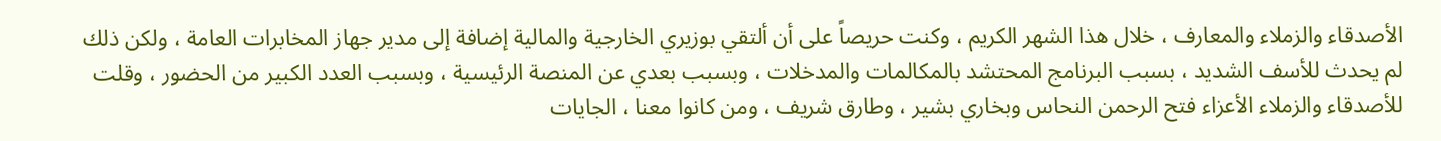الأصدقاء والزملاء والمعارف ، خلال هذا الشهر الكريم ، وكنت حريصاً على أن ألتقي بوزيري الخارجية والمالية إضافة إلى مدير جهاز المخابرات العامة ، ولكن ذلك لم يحدث للأسف الشديد ، بسبب البرنامج المحتشد بالمكالمات والمدخلات ، وبسبب بعدي عن المنصة الرئيسية ، وبسبب العدد الكبير من الحضور ، وقلت للأصدقاء والزملاء الأعزاء فتح الرحمن النحاس وبخاري بشير ، وطارق شريف ، ومن كانوا معنا ، الجايات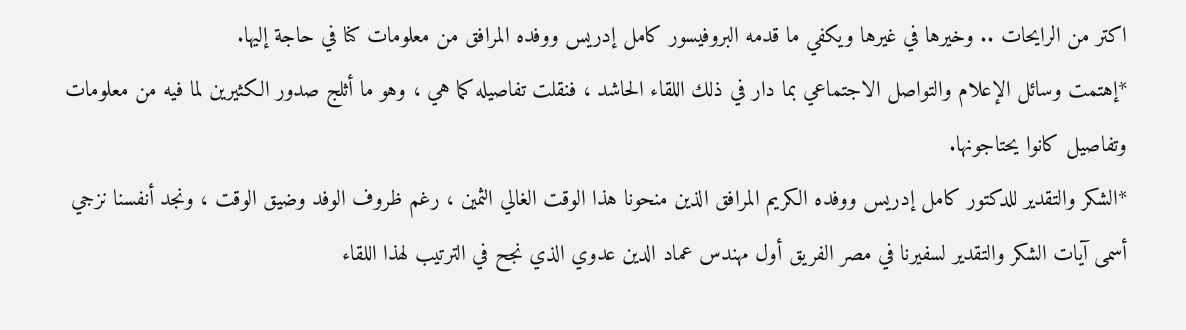اكتر من الرايحات .. وخيرها في غيرها ويكفي ما قدمه البروفيسور كامل إدريس ووفده المرافق من معلومات كنا في حاجة إليها.
*إهتمت وسائل الإعلام والتواصل الاجتماعي بما دار في ذلك اللقاء الحاشد ، فنقلت تفاصيله كما هي ، وهو ما أثلج صدور الكثيرين لما فيه من معلومات وتفاصيل كانوا يحتاجونها.
*الشكر والتقدير للدكتور كامل إدريس ووفده الكريم المرافق الذين منحونا هذا الوقت الغالي الثمين ، رغم ظروف الوفد وضيق الوقت ، ونجد أنفسنا نزجي أسمى آيات الشكر والتقدير لسفيرنا في مصر الفريق أول مهندس عماد الدين عدوي الذي نجح في الترتيب لهذا اللقاء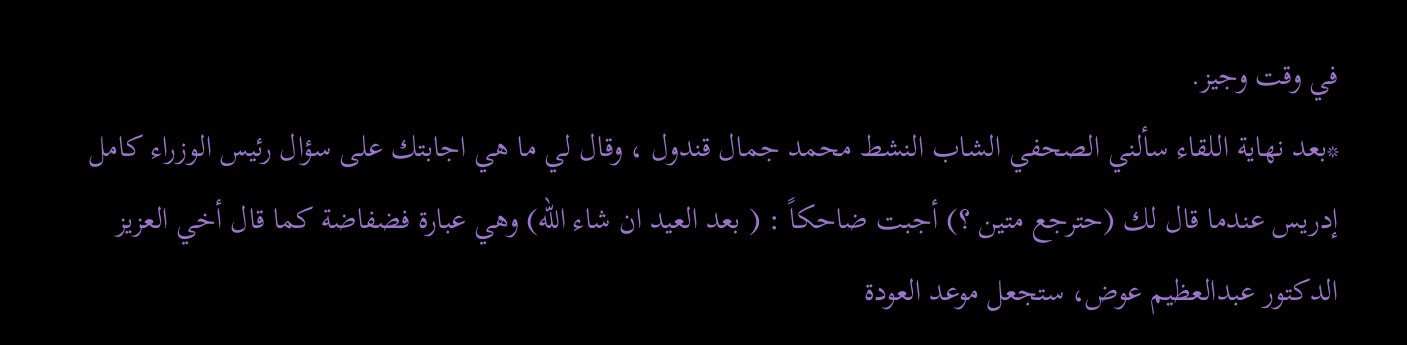في وقت وجيز.
*بعد نهاية اللقاء سألني الصحفي الشاب النشط محمد جمال قندول ، وقال لي ما هي اجابتك على سؤال رئيس الوزراء كامل إدريس عندما قال لك (حترجع متين ؟) أجبت ضاحكاً : ( بعد العيد ان شاء الله) وهي عبارة فضفاضة كما قال أخي العزيز الدكتور عبدالعظيم عوض، ستجعل موعد العودة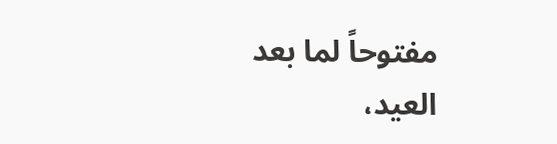مفتوحاً لما بعد العيد،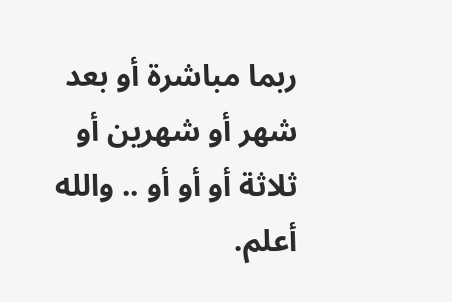ربما مباشرة أو بعد شهر أو شهرين أو ثلاثة أو أو أو .. والله أعلم.